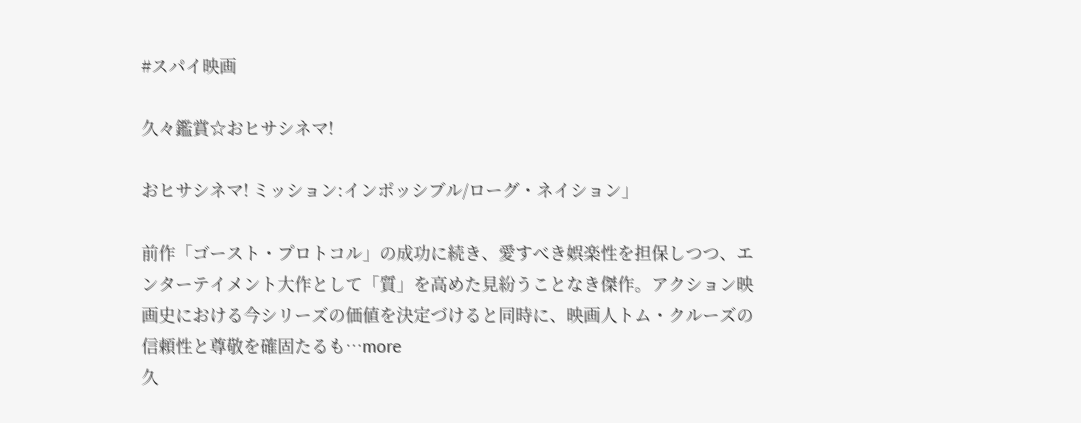#スパイ映画

久々鑑賞☆おヒサシネマ!

おヒサシネマ! ミッション:インポッシブル/ローグ・ネイション」

前作「ゴースト・プロトコル」の成功に続き、愛すべき娯楽性を担保しつつ、エンターテイメント大作として「質」を高めた見紛うことなき傑作。アクション映画史における今シリーズの価値を決定づけると同時に、映画人トム・クルーズの信頼性と尊敬を確固たるも…more
久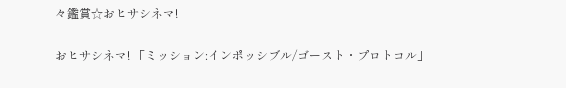々鑑賞☆おヒサシネマ!

おヒサシネマ! 「ミッション:インポッシブル/ゴースト・プロトコル」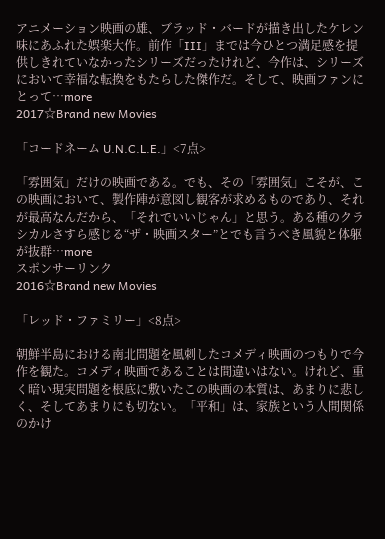アニメーション映画の雄、ブラッド・バードが描き出したケレン味にあふれた娯楽大作。前作「III」までは今ひとつ満足感を提供しきれていなかったシリーズだったけれど、今作は、シリーズにおいて幸福な転換をもたらした傑作だ。そして、映画ファンにとって…more
2017☆Brand new Movies

「コードネーム U.N.C.L.E.」<7点>

「雰囲気」だけの映画である。でも、その「雰囲気」こそが、この映画において、製作陣が意図し観客が求めるものであり、それが最高なんだから、「それでいいじゃん」と思う。ある種のクラシカルさすら感じる“ザ・映画スター”とでも言うべき風貌と体躯が抜群…more
スポンサーリンク
2016☆Brand new Movies

「レッド・ファミリー」<8点>

朝鮮半島における南北問題を風刺したコメディ映画のつもりで今作を観た。コメディ映画であることは間違いはない。けれど、重く暗い現実問題を根底に敷いたこの映画の本質は、あまりに悲しく、そしてあまりにも切ない。「平和」は、家族という人間関係のかけ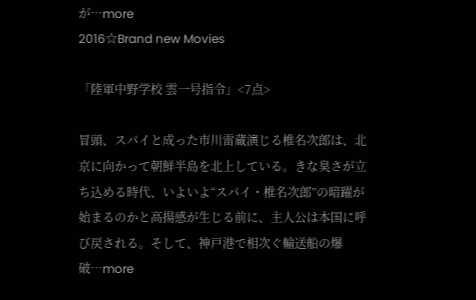が…more
2016☆Brand new Movies

「陸軍中野学校 雲一号指令」<7点>

冒頭、スパイと成った市川雷蔵演じる椎名次郎は、北京に向かって朝鮮半島を北上している。きな臭さが立ち込める時代、いよいよ“スパイ・椎名次郎”の暗躍が始まるのかと高揚感が生じる前に、主人公は本国に呼び戻される。そして、神戸港で相次ぐ輸送船の爆破…more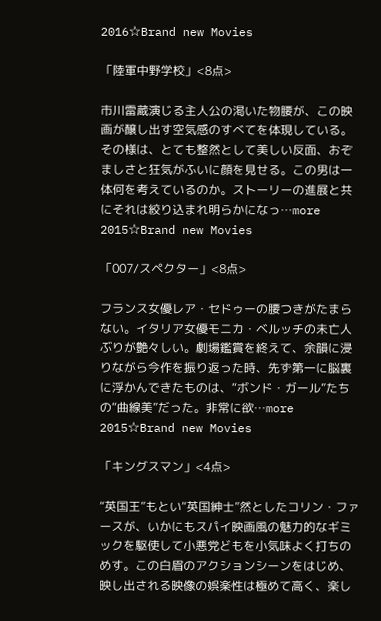2016☆Brand new Movies

「陸軍中野学校」<8点>

市川雷蔵演じる主人公の渇いた物腰が、この映画が醸し出す空気感のすべてを体現している。その様は、とても整然として美しい反面、おぞましさと狂気がふいに顔を見せる。この男は一体何を考えているのか。ストーリーの進展と共にそれは絞り込まれ明らかになっ…more
2015☆Brand new Movies

「007/スペクター」<8点>

フランス女優レア・セドゥーの腰つきがたまらない。イタリア女優モニカ・ベルッチの未亡人ぶりが艶々しい。劇場鑑賞を終えて、余韻に浸りながら今作を振り返った時、先ず第一に脳裏に浮かんできたものは、“ボンド・ガール”たちの“曲線美”だった。非常に欲…more
2015☆Brand new Movies

「キングスマン」<4点>

“英国王”もとい“英国紳士”然としたコリン・ファースが、いかにもスパイ映画風の魅力的なギミックを駆使して小悪党どもを小気味よく打ちのめす。この白眉のアクションシーンをはじめ、映し出される映像の娯楽性は極めて高く、楽し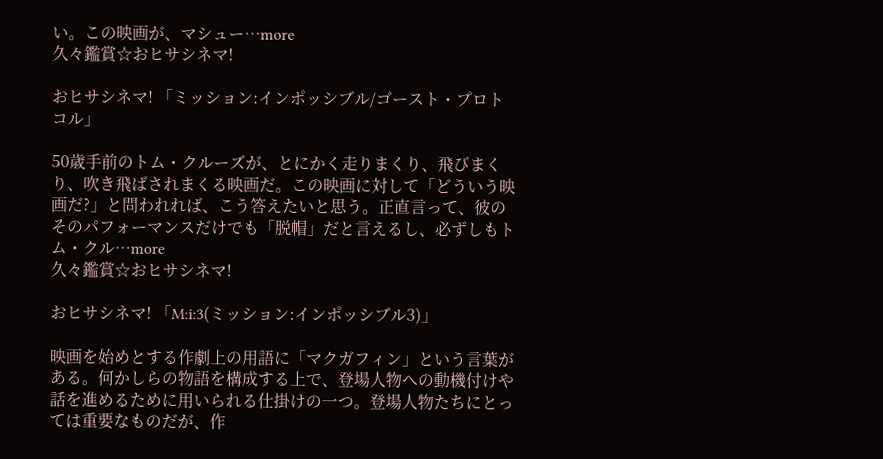い。この映画が、マシュー…more
久々鑑賞☆おヒサシネマ!

おヒサシネマ! 「ミッション:インポッシブル/ゴースト・プロトコル」

50歳手前のトム・クルーズが、とにかく走りまくり、飛びまくり、吹き飛ばされまくる映画だ。この映画に対して「どういう映画だ?」と問われれば、こう答えたいと思う。正直言って、彼のそのパフォーマンスだけでも「脱帽」だと言えるし、必ずしもトム・クル…more
久々鑑賞☆おヒサシネマ!

おヒサシネマ! 「M:i:3(ミッション:インポッシブル3)」

映画を始めとする作劇上の用語に「マクガフィン」という言葉がある。何かしらの物語を構成する上で、登場人物への動機付けや話を進めるために用いられる仕掛けの一つ。登場人物たちにとっては重要なものだが、作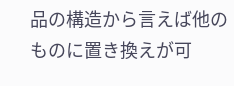品の構造から言えば他のものに置き換えが可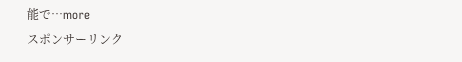能で…more
スポンサーリンク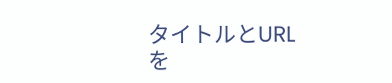タイトルとURLを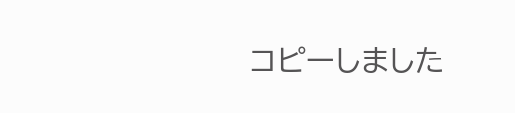コピーしました